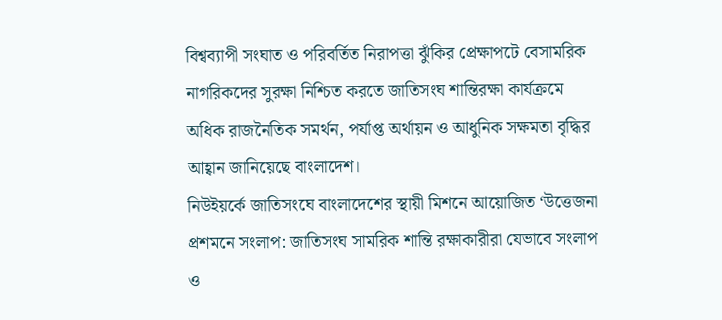বিশ্বব্যাপী সংঘাত ও পরিবর্তিত নিরাপত্তা ঝুঁকির প্রেক্ষাপটে বেসামরিক নাগরিকদের সুরক্ষা নিশ্চিত করতে জাতিসংঘ শান্তিরক্ষা কার্যক্রমে অধিক রাজনৈতিক সমর্থন, পর্যাপ্ত অর্থায়ন ও আধুনিক সক্ষমতা বৃদ্ধির আহ্বান জানিয়েছে বাংলাদেশ।
নিউইয়র্কে জাতিসংঘে বাংলাদেশের স্থায়ী মিশনে আয়োজিত ‘উত্তেজনা প্রশমনে সংলাপ: জাতিসংঘ সামরিক শান্তি রক্ষাকারীরা যেভাবে সংলাপ ও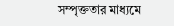সম্পৃক্ততার মাধ্যমে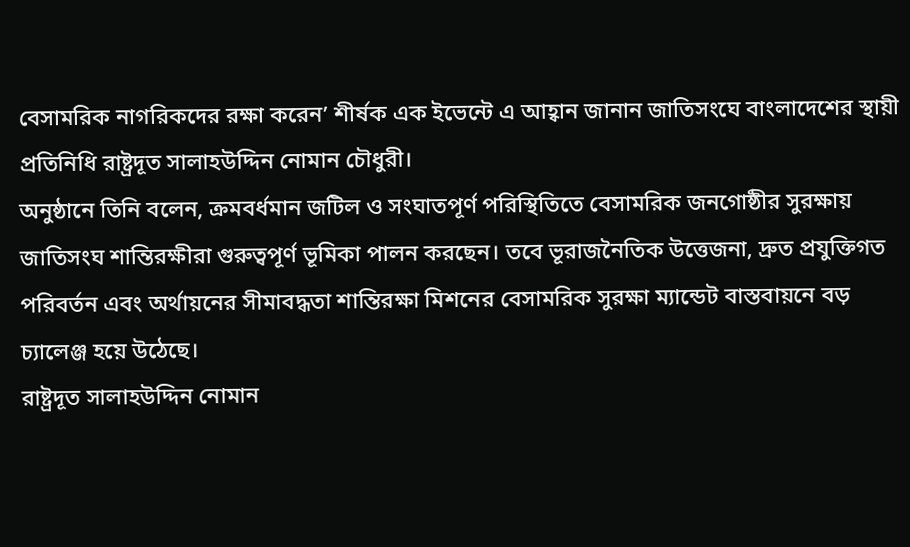বেসামরিক নাগরিকদের রক্ষা করেন’ শীর্ষক এক ইভেন্টে এ আহ্বান জানান জাতিসংঘে বাংলাদেশের স্থায়ী প্রতিনিধি রাষ্ট্রদূত সালাহউদ্দিন নোমান চৌধুরী।
অনুষ্ঠানে তিনি বলেন, ক্রমবর্ধমান জটিল ও সংঘাতপূর্ণ পরিস্থিতিতে বেসামরিক জনগোষ্ঠীর সুরক্ষায় জাতিসংঘ শান্তিরক্ষীরা গুরুত্বপূর্ণ ভূমিকা পালন করছেন। তবে ভূরাজনৈতিক উত্তেজনা, দ্রুত প্রযুক্তিগত পরিবর্তন এবং অর্থায়নের সীমাবদ্ধতা শান্তিরক্ষা মিশনের বেসামরিক সুরক্ষা ম্যান্ডেট বাস্তবায়নে বড় চ্যালেঞ্জ হয়ে উঠেছে।
রাষ্ট্রদূত সালাহউদ্দিন নোমান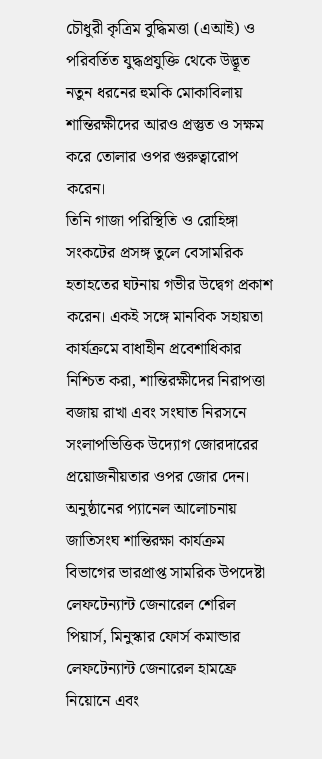চৌধুরী কৃত্রিম বুদ্ধিমত্তা (এআই) ও পরিবর্তিত যুদ্ধপ্রযুক্তি থেকে উদ্ভূত নতুন ধরনের হুমকি মোকাবিলায় শান্তিরক্ষীদের আরও প্রস্তুত ও সক্ষম করে তোলার ওপর গুরুত্বারোপ করেন।
তিনি গাজা পরিস্থিতি ও রোহিঙ্গা সংকটের প্রসঙ্গ তুলে বেসামরিক হতাহতের ঘটনায় গভীর উদ্বেগ প্রকাশ করেন। একই সঙ্গে মানবিক সহায়তা কার্যক্রমে বাধাহীন প্রবেশাধিকার নিশ্চিত করা, শান্তিরক্ষীদের নিরাপত্তা বজায় রাখা এবং সংঘাত নিরসনে সংলাপভিত্তিক উদ্যোগ জোরদারের প্রয়োজনীয়তার ওপর জোর দেন।
অনুষ্ঠানের প্যানেল আলোচনায় জাতিসংঘ শান্তিরক্ষা কার্যক্রম বিভাগের ভারপ্রাপ্ত সামরিক উপদেষ্টা লেফটেন্যান্ট জেনারেল শেরিল পিয়ার্স, মিনুস্কার ফোর্স কমান্ডার লেফটেন্যান্ট জেনারেল হামফ্রে নিয়োনে এবং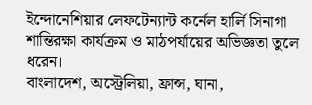ইন্দোনেশিয়ার লেফটেন্যান্ট কর্নেল হার্লি সিনাগা শান্তিরক্ষা কার্যক্রম ও মাঠপর্যায়ের অভিজ্ঞতা তুলে ধরেন।
বাংলাদেশ, অস্ট্রেলিয়া, ফ্রান্স, ঘানা,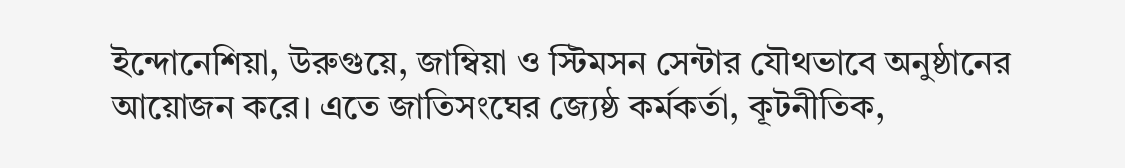ইন্দোনেশিয়া, উরুগুয়ে, জাম্বিয়া ও স্টিমসন সেন্টার যৌথভাবে অনুষ্ঠানের আয়োজন করে। এতে জাতিসংঘের জ্যেষ্ঠ কর্মকর্তা, কূটনীতিক,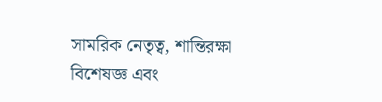সামরিক নেতৃত্ব, শান্তিরক্ষা বিশেষজ্ঞ এবং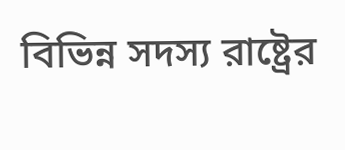বিভিন্ন সদস্য রাষ্ট্রের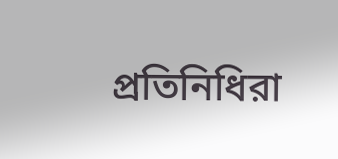প্রতিনিধিরা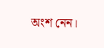অংশ নেন।